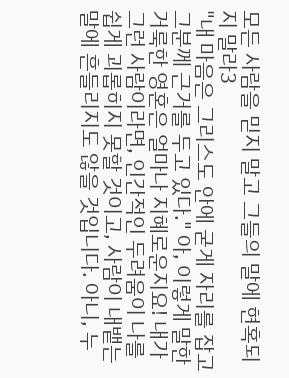모든 사람을 믿지 말고 그들의 말에 현혹되지 말라3
"내 마음은 그리스도 안에 굳게 자리를 잡고 그분께 근거를 두고 있다." 아, 이렇게 말한 거룩한 영혼은 얼마나 지혜로운지요! 내가 그런 사람이라면, 인간적인 두려움이 나를 쉽게 괴롭히지 못할 것이고, 사람이 내뱉는 말에 흔들리지도 않을 것입니다. 아니, 누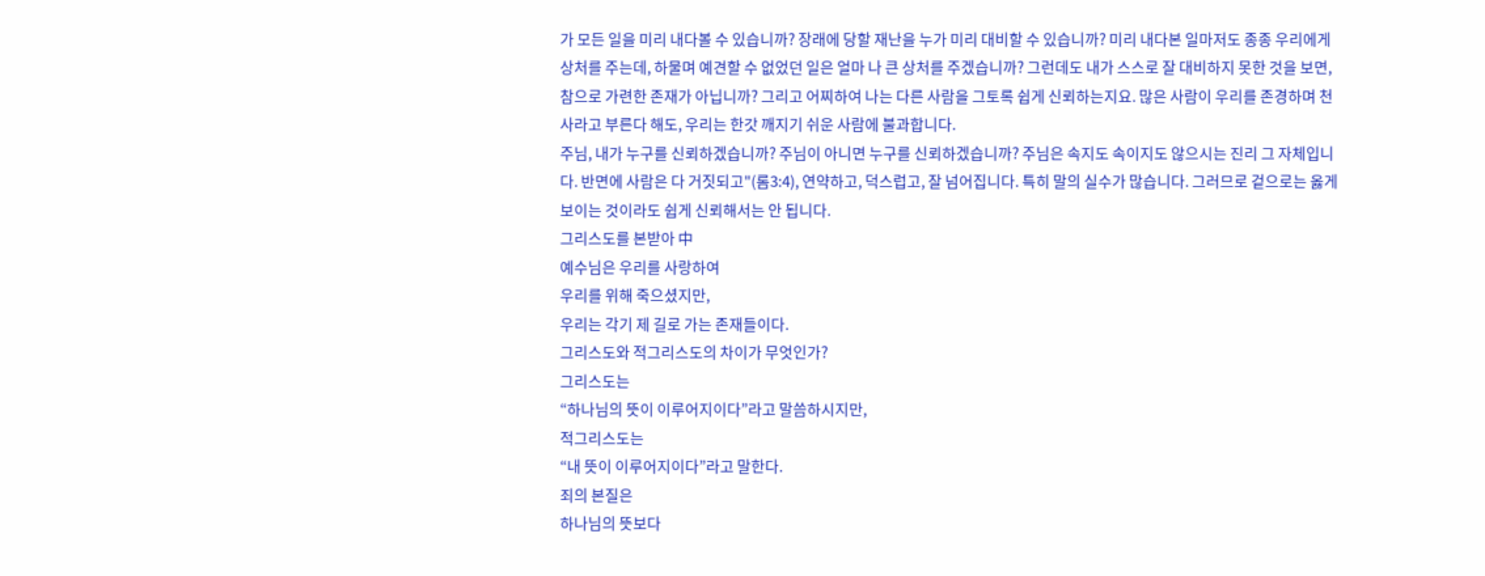가 모든 일을 미리 내다볼 수 있습니까? 장래에 당할 재난을 누가 미리 대비할 수 있습니까? 미리 내다본 일마저도 종종 우리에게 상처를 주는데, 하물며 예견할 수 없었던 일은 얼마 나 큰 상처를 주겠습니까? 그런데도 내가 스스로 잘 대비하지 못한 것을 보면, 참으로 가련한 존재가 아닙니까? 그리고 어찌하여 나는 다른 사람을 그토록 쉽게 신뢰하는지요. 많은 사람이 우리를 존경하며 천사라고 부른다 해도, 우리는 한갓 깨지기 쉬운 사람에 불과합니다.
주님, 내가 누구를 신뢰하겠습니까? 주님이 아니면 누구를 신뢰하겠습니까? 주님은 속지도 속이지도 않으시는 진리 그 자체입니다. 반면에 사람은 다 거짓되고"(롬3:4), 연약하고, 덕스럽고, 잘 넘어집니다. 특히 말의 실수가 많습니다. 그러므로 겉으로는 옳게 보이는 것이라도 쉽게 신뢰해서는 안 됩니다.
그리스도를 본받아 中
예수님은 우리를 사랑하여
우리를 위해 죽으셨지만,
우리는 각기 제 길로 가는 존재들이다.
그리스도와 적그리스도의 차이가 무엇인가?
그리스도는
“하나님의 뜻이 이루어지이다”라고 말씀하시지만,
적그리스도는
“내 뜻이 이루어지이다”라고 말한다.
죄의 본질은
하나님의 뜻보다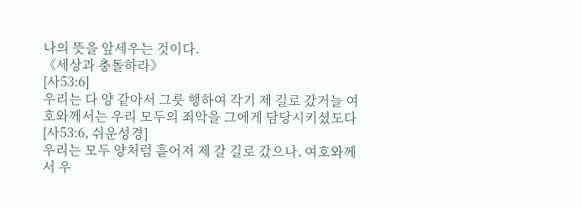나의 뜻을 앞세우는 것이다.
《세상과 충돌하라》
[사53:6]
우리는 다 양 같아서 그릇 행하여 각기 제 길로 갔거늘 여호와께서는 우리 모두의 죄악을 그에게 담당시키셨도다
[사53:6, 쉬운성경]
우리는 모두 양처럼 흩어져 제 갈 길로 갔으나, 여호와께서 우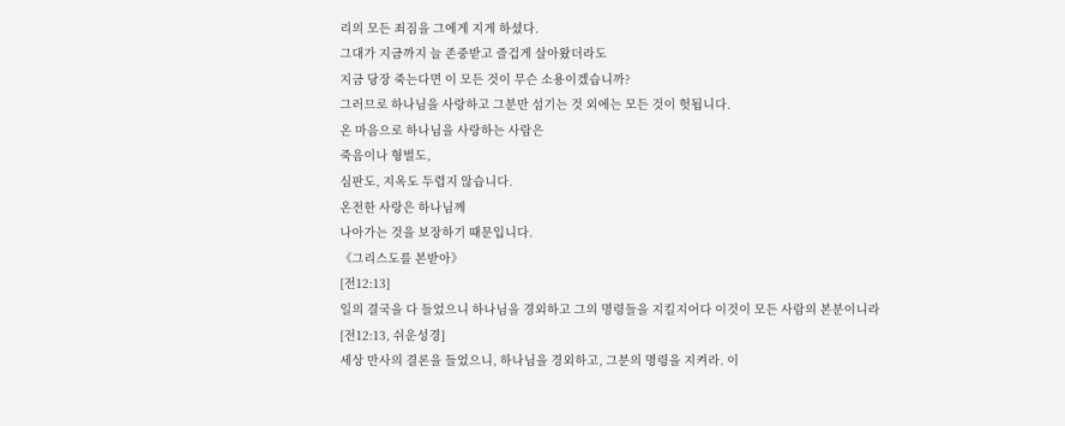리의 모든 죄짐을 그에게 지게 하셨다.
그대가 지금까지 늘 존중받고 즐겁게 살아왔더라도
지금 당장 죽는다면 이 모든 것이 무슨 소용이겠습니까?
그러므로 하나님을 사랑하고 그분만 섬기는 것 외에는 모든 것이 헛됩니다.
온 마음으로 하나님을 사랑하는 사람은
죽음이나 형벌도,
심판도, 지옥도 두렵지 않습니다.
온전한 사랑은 하나님께
나아가는 것을 보장하기 때문입니다.
《그리스도를 본받아》
[전12:13]
일의 결국을 다 들었으니 하나님을 경외하고 그의 명령들을 지킬지어다 이것이 모든 사람의 본분이니라
[전12:13, 쉬운성경]
세상 만사의 결론을 들었으니, 하나님을 경외하고, 그분의 명령을 지켜라. 이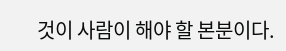것이 사람이 해야 할 본분이다.